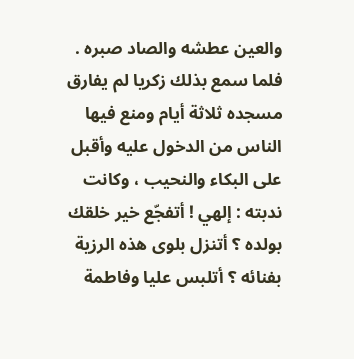والعين عطشه والصاد صبره . فلما سمع بذلك زكريا لم يفارق مسجده ثلاثة أيام ومنع فيها الناس من الدخول عليه وأقبل على البكاء والنحيب ، وكانت ندبته : إلهي ! أتفجّع خير خلقك بولده ؟ أتنزل بلوى هذه الرزية بفنائه ؟ أتلبس عليا وفاطمة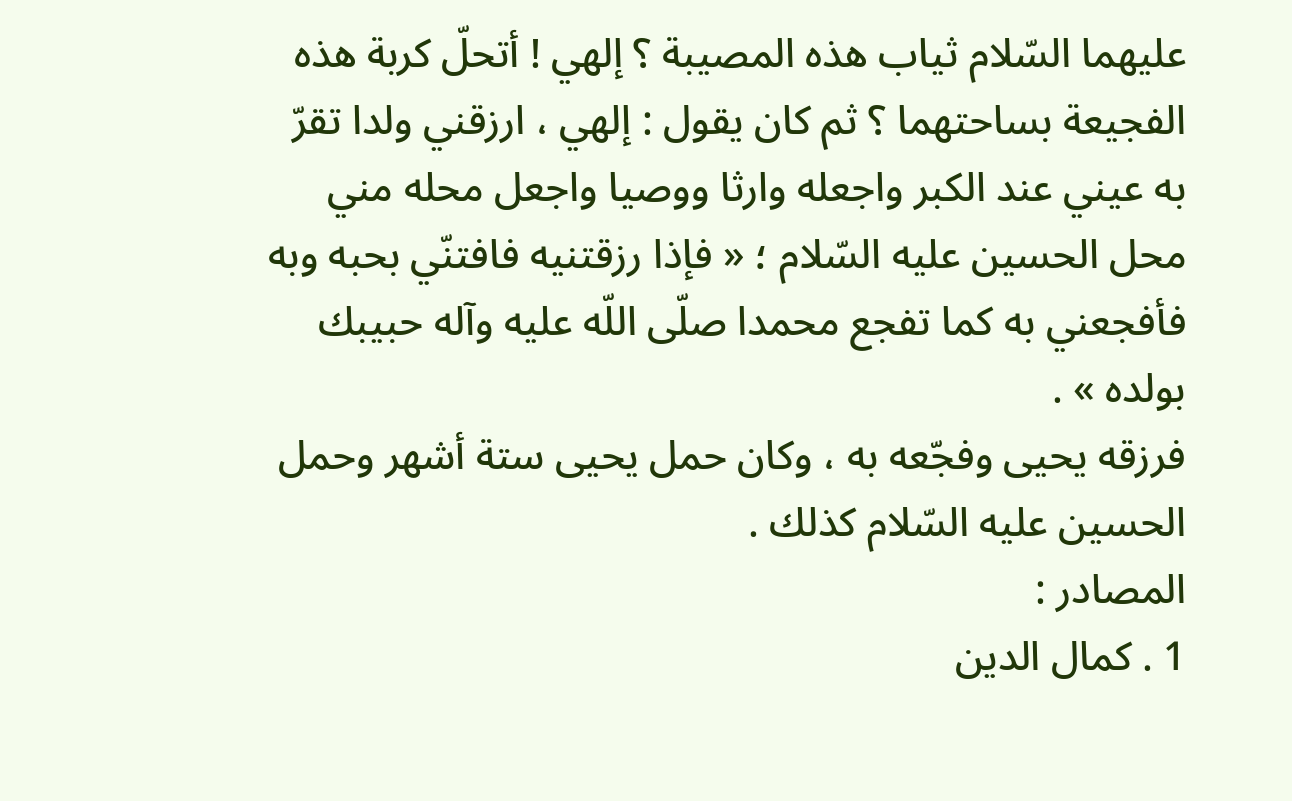عليهما السّلام ثياب هذه المصيبة ؟ إلهي ! أتحلّ كربة هذه الفجيعة بساحتهما ؟ ثم كان يقول : إلهي ، ارزقني ولدا تقرّ به عيني عند الكبر واجعله وارثا ووصيا واجعل محله مني محل الحسين عليه السّلام ؛ « فإذا رزقتنيه فافتنّي بحبه وبه فأفجعني به كما تفجع محمدا صلّى اللّه عليه وآله حبيبك بولده » .
فرزقه يحيى وفجّعه به ، وكان حمل يحيى ستة أشهر وحمل الحسين عليه السّلام كذلك .
المصادر :
1 . كمال الدين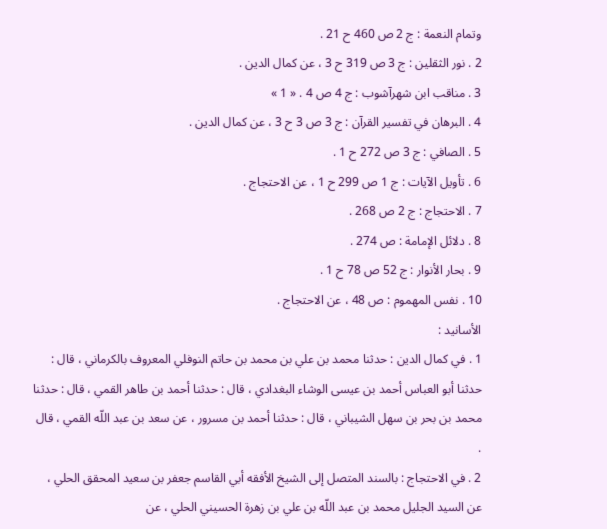وتمام النعمة : ج 2 ص 460 ح 21 .
2 . نور الثقلين : ج 3 ص 319 ح 3 ، عن كمال الدين .
3 . مناقب ابن شهرآشوب : ج 4 ص 4 . « 1 »
4 . البرهان في تفسير القرآن : ج 3 ص 3 ح 3 ، عن كمال الدين .
5 . الصافي : ج 3 ص 272 ح 1 .
6 . تأويل الآيات : ج 1 ص 299 ح 1 ، عن الاحتجاج .
7 . الاحتجاج : ج 2 ص 268 .
8 . دلائل الإمامة : ص 274 .
9 . بحار الأنوار : ج 52 ص 78 ح 1 .
10 . نفس المهموم : ص 48 ، عن الاحتجاج .
الأسانيد :
1 . في كمال الدين : حدثنا محمد بن علي بن محمد بن حاتم النوفلي المعروف بالكرماني ، قال : حدثنا أبو العباس أحمد بن عيسى الوشاء البغدادي ، قال : حدثنا أحمد بن طاهر القمي ، قال : حدثنا محمد بن بحر بن سهل الشيباني ، قال : حدثنا أحمد بن مسرور ، عن سعد بن عبد اللّه القمي ، قال .
2 . في الاحتجاج : بالسند المتصل إلى الشيخ الأفقه أبي القاسم جعفر بن سعيد المحقق الحلي ، عن السيد الجليل محمد بن عبد اللّه بن علي بن زهرة الحسيني الحلي ، عن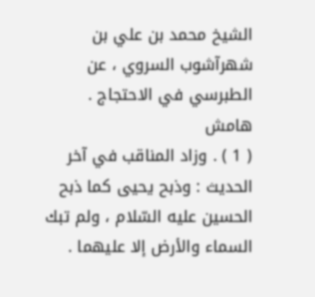الشيخ محمد بن علي بن شهرآشوب السروي ، عن الطبرسي في الاحتجاج .
هامش
( 1 ) . وزاد المناقب في آخر الحديث : وذبح يحيى كما ذبح الحسين عليه السّلام ، ولم تبك السماء والأرض إلا عليهما .